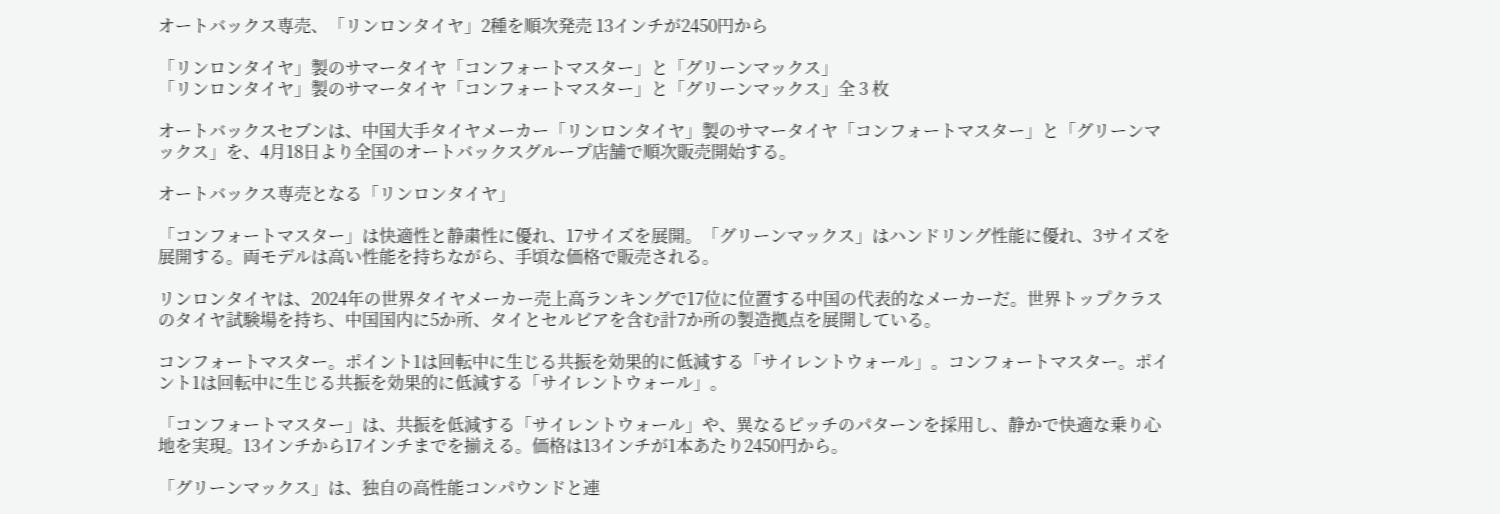オートバックス専売、「リンロンタイヤ」2種を順次発売 13インチが2450円から

「リンロンタイヤ」製のサマータイヤ「コンフォートマスター」と「グリーンマックス」
「リンロンタイヤ」製のサマータイヤ「コンフォートマスター」と「グリーンマックス」全 3 枚

オートバックスセブンは、中国大手タイヤメーカー「リンロンタイヤ」製のサマータイヤ「コンフォートマスター」と「グリーンマックス」を、4月18日より全国のオートバックスグループ店舗で順次販売開始する。

オートバックス専売となる「リンロンタイヤ」

「コンフォートマスター」は快適性と静粛性に優れ、17サイズを展開。「グリーンマックス」はハンドリング性能に優れ、3サイズを展開する。両モデルは高い性能を持ちながら、手頃な価格で販売される。

リンロンタイヤは、2024年の世界タイヤメーカー売上高ランキングで17位に位置する中国の代表的なメーカーだ。世界トップクラスのタイヤ試験場を持ち、中国国内に5か所、タイとセルビアを含む計7か所の製造拠点を展開している。

コンフォートマスター。ポイント1は回転中に生じる共振を効果的に低減する「サイレントウォール」。コンフォートマスター。ポイント1は回転中に生じる共振を効果的に低減する「サイレントウォール」。

「コンフォートマスター」は、共振を低減する「サイレントウォール」や、異なるピッチのパターンを採用し、静かで快適な乗り心地を実現。13インチから17インチまでを揃える。価格は13インチが1本あたり2450円から。

「グリーンマックス」は、独自の高性能コンパウンドと連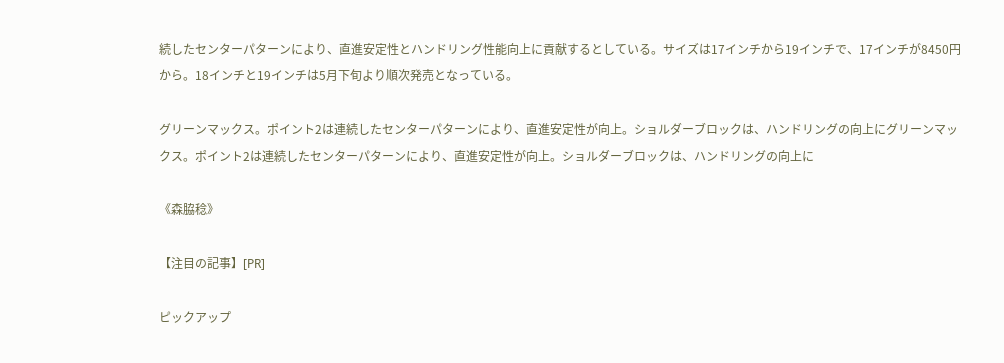続したセンターパターンにより、直進安定性とハンドリング性能向上に貢献するとしている。サイズは17インチから19インチで、17インチが8450円から。18インチと19インチは5月下旬より順次発売となっている。

グリーンマックス。ポイント2は連続したセンターパターンにより、直進安定性が向上。ショルダーブロックは、ハンドリングの向上にグリーンマックス。ポイント2は連続したセンターパターンにより、直進安定性が向上。ショルダーブロックは、ハンドリングの向上に

《森脇稔》

【注目の記事】[PR]

ピックアップ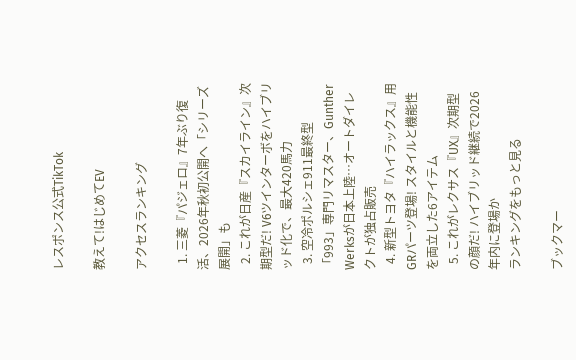レスポンス公式TikTok

教えて!はじめてEV

アクセスランキング

  1. 三菱『パジェロ』7年ぶり復活、2026年秋初公開へ「シリーズ展開」も
  2. これが日産『スカイライン』次期型だ! V6ツインターボをハイブリッド化で、最大420馬力
  3. 空冷ポルシェ911最終型「993」専門リマスター、Gunther Werksが日本上陸…オートダイレクトが独占販売
  4. 新型トヨタ『ハイラックス』用GRパーツ登場! スタイルと機能性を両立した6アイテム
  5. これがレクサス『UX』次期型の顔だ! ハイブリッド継続で2026年内に登場か
ランキングをもっと見る

ブックマー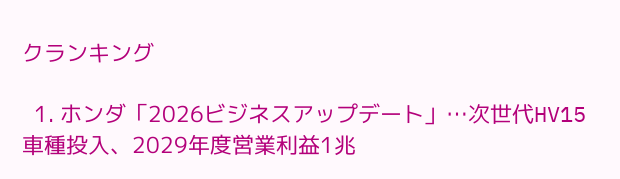クランキング

  1. ホンダ「2026ビジネスアップデート」…次世代HV15車種投入、2029年度営業利益1兆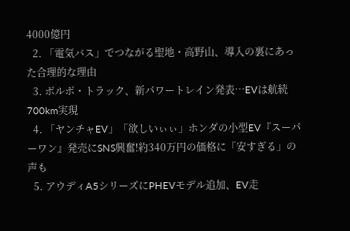4000億円
  2. 「電気バス」でつながる聖地・高野山、導入の裏にあった合理的な理由
  3. ボルボ・トラック、新パワートレイン発表…EVは航続700km実現
  4. 「ヤンチャEV」「欲しいぃぃ」ホンダの小型EV『スーパーワン』発売にSNS興奮!約340万円の価格に「安すぎる」の声も
  5. アウディA5シリーズにPHEVモデル追加、EV走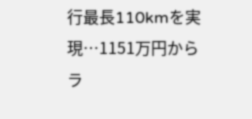行最長110kmを実現…1151万円から
ラ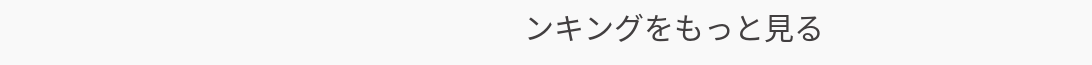ンキングをもっと見る